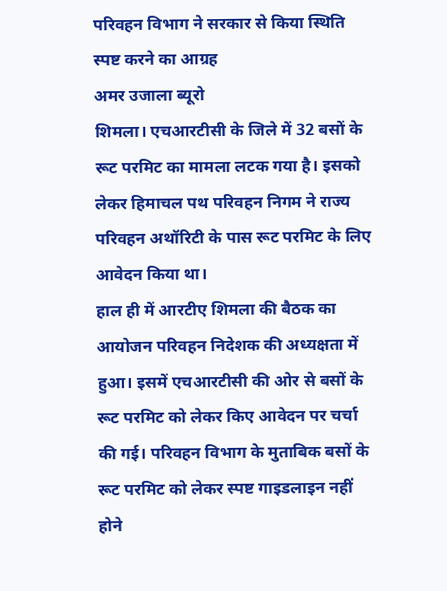परिवहन विभाग ने सरकार से किया स्थिति स्पष्ट करने का आग्रह
अमर उजाला ब्यूरो
शिमला। एचआरटीसी के जिले में 32 बसों के रूट परमिट का मामला लटक गया है। इसको लेकर हिमाचल पथ परिवहन निगम ने राज्य परिवहन अथॉरिटी के पास रूट परमिट के लिए आवेदन किया था।
हाल ही में आरटीए शिमला की बैठक का आयोजन परिवहन निदेशक की अध्यक्षता में हुआ। इसमें एचआरटीसी की ओर से बसों के रूट परमिट को लेकर किए आवेदन पर चर्चा की गई। परिवहन विभाग के मुताबिक बसों के रूट परमिट को लेकर स्पष्ट गाइडलाइन नहीं होने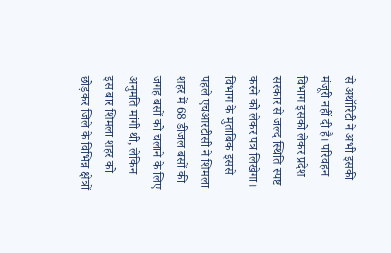से अथॉरिटी ने अभी इसकी मंजूरी नहीं दी है। परिवहन विभाग इसको लेकर प्रदेश सरकार से जल्द स्थिति स्पष्ट करने को लेकर पत्र लिखेगा। विभाग के मुताबिक इससे पहले एचआरटीसी ने शिमला शहर में 68 डीजल बसों की जगह बसों को चलाने के लिए अनुमति मांगी थी, लेकिन इस बार शिमला शहर को छोड़कर जिले के विभिन्न क्षेत्रों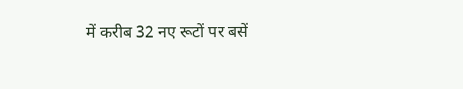में करीब 32 नए रूटों पर बसें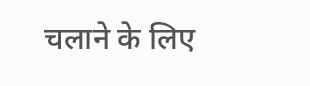चलाने के लिए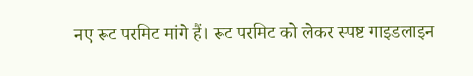नए रूट परमिट मांगे हैं। रूट परमिट को लेकर स्पष्ट गाइडलाइन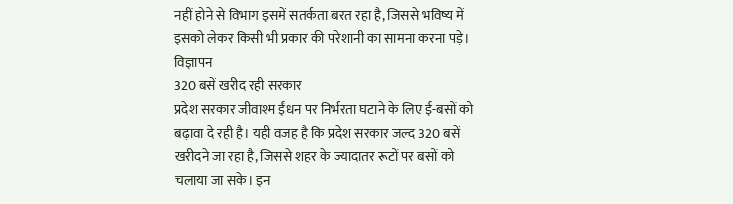नहीं होने से विभाग इसमें सतर्कता बरत रहा है, जिससे भविष्य में इसको लेकर किसी भी प्रकार की परेशानी का सामना करना पड़े।
विज्ञापन
320 बसें खरीद रही सरकार
प्रदेश सरकार जीवाश्म ईंधन पर निर्भरता घटाने के लिए ई-बसों को बढ़ावा दे रही है। यही वजह है कि प्रदेश सरकार जल्द 320 बसें खरीदने जा रहा है, जिससे शहर के ज्यादातर रूटों पर बसों को चलाया जा सके। इन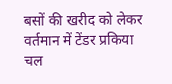बसों की खरीद को लेकर वर्तमान में टेंडर प्रकिया चल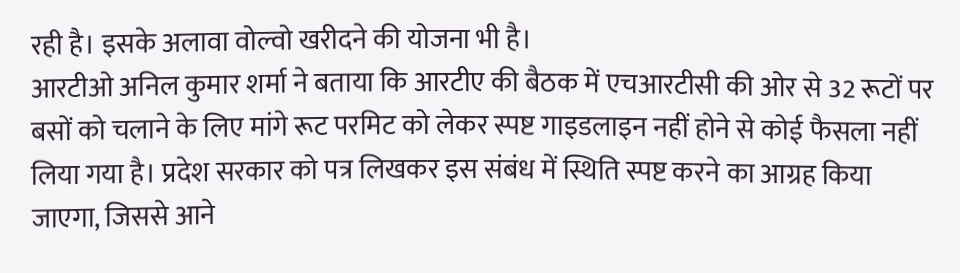रही है। इसके अलावा वोल्वो खरीदने की योजना भी है।
आरटीओ अनिल कुमार शर्मा ने बताया कि आरटीए की बैठक में एचआरटीसी की ओर से 32 रूटों पर बसों को चलाने के लिए मांगे रूट परमिट को लेकर स्पष्ट गाइडलाइन नहीं होने से कोई फैसला नहीं लिया गया है। प्रदेश सरकार को पत्र लिखकर इस संबंध में स्थिति स्पष्ट करने का आग्रह किया जाएगा, जिससे आने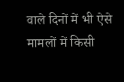वाले दिनों में भी ऐसे मामलों में किसी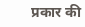प्रकार की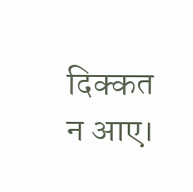दिक्कत न आए।